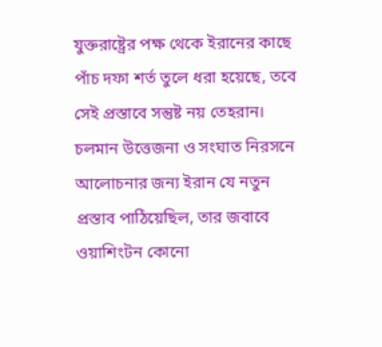যুক্তরাষ্ট্রের পক্ষ থেকে ইরানের কাছে পাঁচ দফা শর্ত তুলে ধরা হয়েছে, তবে সেই প্রস্তাবে সন্তুষ্ট নয় তেহরান। চলমান উত্তেজনা ও সংঘাত নিরসনে আলোচনার জন্য ইরান যে নতুন প্রস্তাব পাঠিয়েছিল, তার জবাবে ওয়াশিংটন কোনো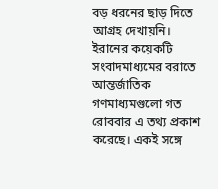বড় ধরনের ছাড় দিতে আগ্রহ দেখায়নি।
ইরানের কয়েকটি সংবাদমাধ্যমের বরাতে আন্তর্জাতিক গণমাধ্যমগুলো গত রোববার এ তথ্য প্রকাশ করেছে। একই সঙ্গে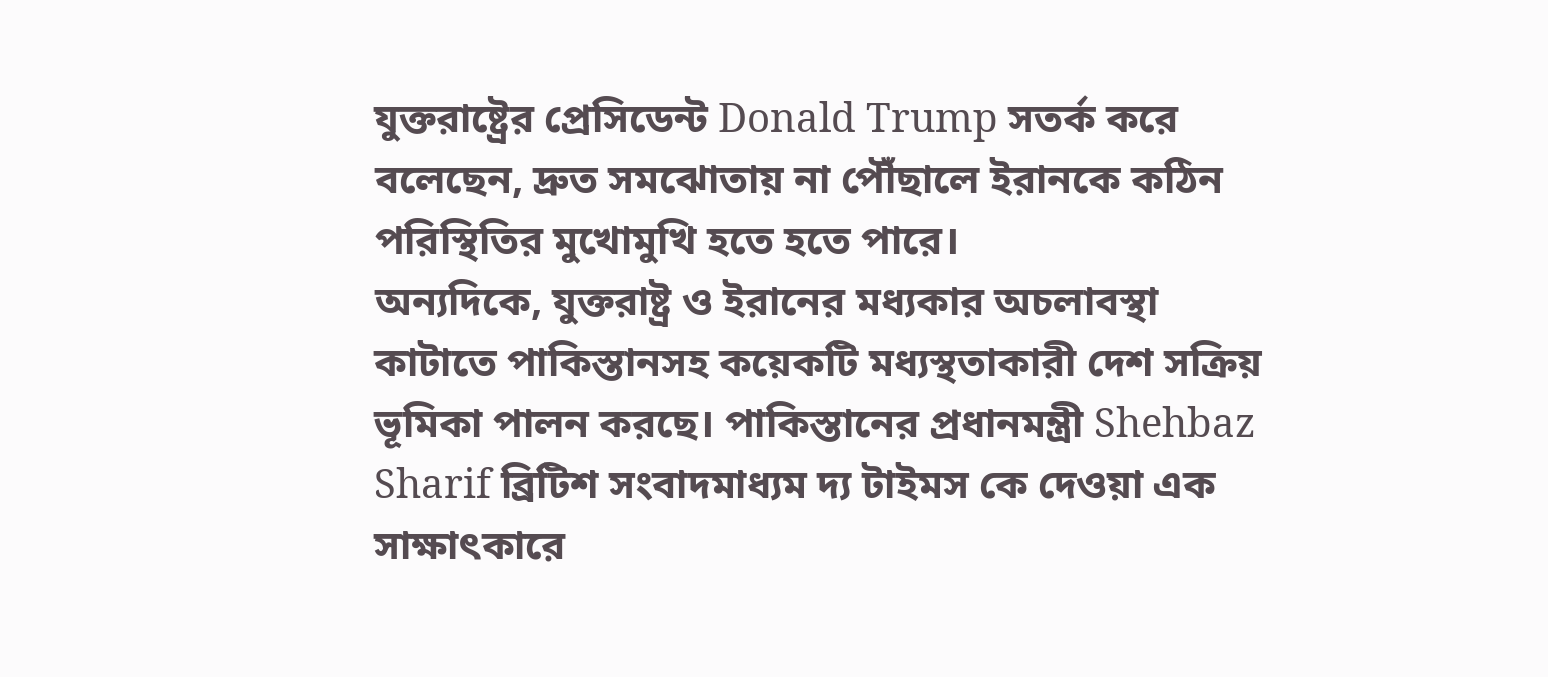যুক্তরাষ্ট্রের প্রেসিডেন্ট Donald Trump সতর্ক করে বলেছেন, দ্রুত সমঝোতায় না পৌঁছালে ইরানকে কঠিন পরিস্থিতির মুখোমুখি হতে হতে পারে।
অন্যদিকে, যুক্তরাষ্ট্র ও ইরানের মধ্যকার অচলাবস্থা কাটাতে পাকিস্তানসহ কয়েকটি মধ্যস্থতাকারী দেশ সক্রিয় ভূমিকা পালন করছে। পাকিস্তানের প্রধানমন্ত্রী Shehbaz Sharif ব্রিটিশ সংবাদমাধ্যম দ্য টাইমস কে দেওয়া এক সাক্ষাৎকারে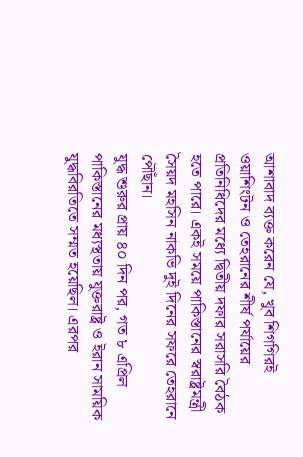আশাবাদ ব্যক্ত করেন যে, খুব শিগগিরই ওয়াশিংটন ও তেহরানের শীর্ষ পর্যায়ের প্রতিনিধিদের মধ্যে দ্বিতীয় দফার সরাসরি বৈঠক হতে পারে। একই সময়ে পাকিস্তানের স্বরাষ্ট্রমন্ত্রী সৈয়দ মহসিন নাকভি দুই দিনের সফরে তেহরানে পৌঁছান।
যুদ্ধ শুরুর প্রায় ৪০ দিন পর, গত ৮ এপ্রিল পাকিস্তানের মধ্যস্থতায় যুক্তরাষ্ট্র ও ইরান সাময়িক যুদ্ধবিরতিতে সম্মত হয়েছিল। এরপর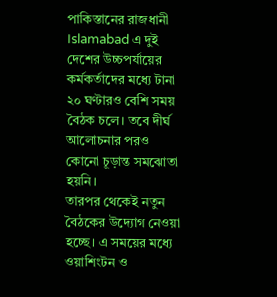পাকিস্তানের রাজধানী Islamabad এ দুই দেশের উচ্চপর্যায়ের কর্মকর্তাদের মধ্যে টানা ২০ ঘণ্টারও বেশি সময় বৈঠক চলে। তবে দীর্ঘ আলোচনার পরও কোনো চূড়ান্ত সমঝোতা হয়নি।
তারপর থেকেই নতুন বৈঠকের উদ্যোগ নেওয়া হচ্ছে। এ সময়ের মধ্যে ওয়াশিংটন ও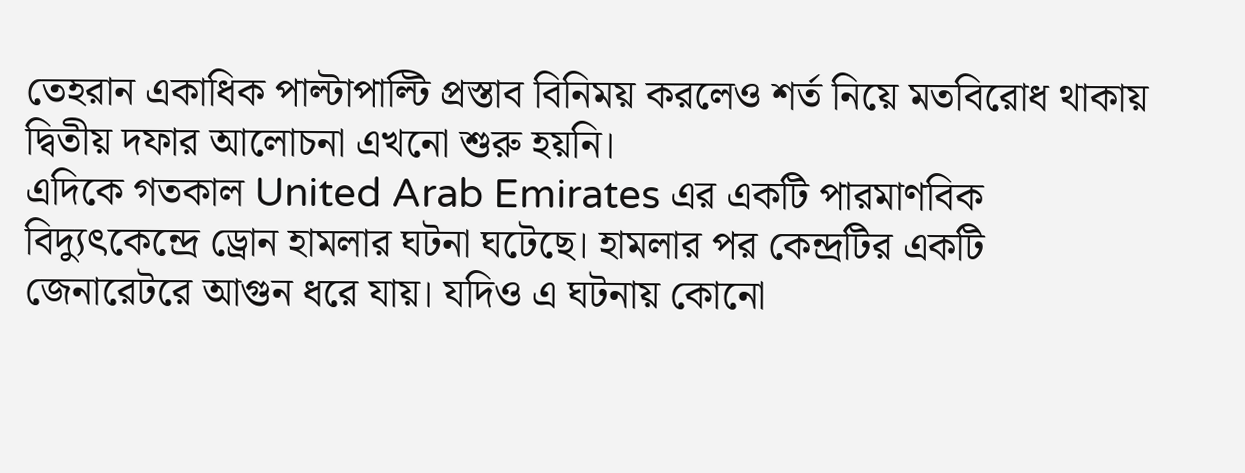তেহরান একাধিক পাল্টাপাল্টি প্রস্তাব বিনিময় করলেও শর্ত নিয়ে মতবিরোধ থাকায় দ্বিতীয় দফার আলোচনা এখনো শুরু হয়নি।
এদিকে গতকাল United Arab Emirates এর একটি পারমাণবিক বিদ্যুৎকেন্দ্রে ড্রোন হামলার ঘটনা ঘটেছে। হামলার পর কেন্দ্রটির একটি জেনারেটরে আগুন ধরে যায়। যদিও এ ঘটনায় কোনো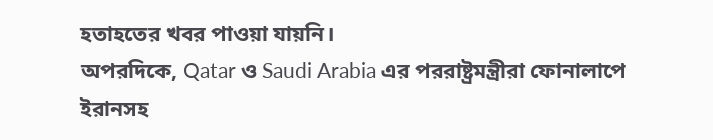হতাহতের খবর পাওয়া যায়নি।
অপরদিকে, Qatar ও Saudi Arabia এর পররাষ্ট্রমন্ত্রীরা ফোনালাপে ইরানসহ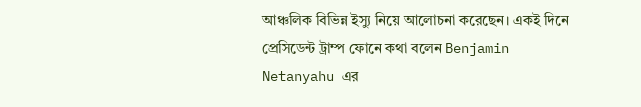আঞ্চলিক বিভিন্ন ইস্যু নিয়ে আলোচনা করেছেন। একই দিনে প্রেসিডেন্ট ট্রাম্প ফোনে কথা বলেন Benjamin Netanyahu এর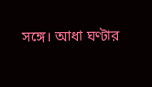সঙ্গে। আধা ঘণ্টার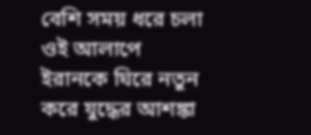বেশি সময় ধরে চলা ওই আলাপে ইরানকে ঘিরে নতুন করে যুদ্ধের আশঙ্কা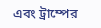এবং ট্রাম্পের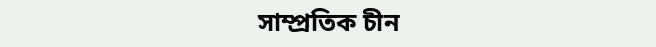সাম্প্রতিক চীন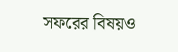সফরের বিষয়ও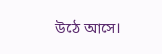উঠে আসে।